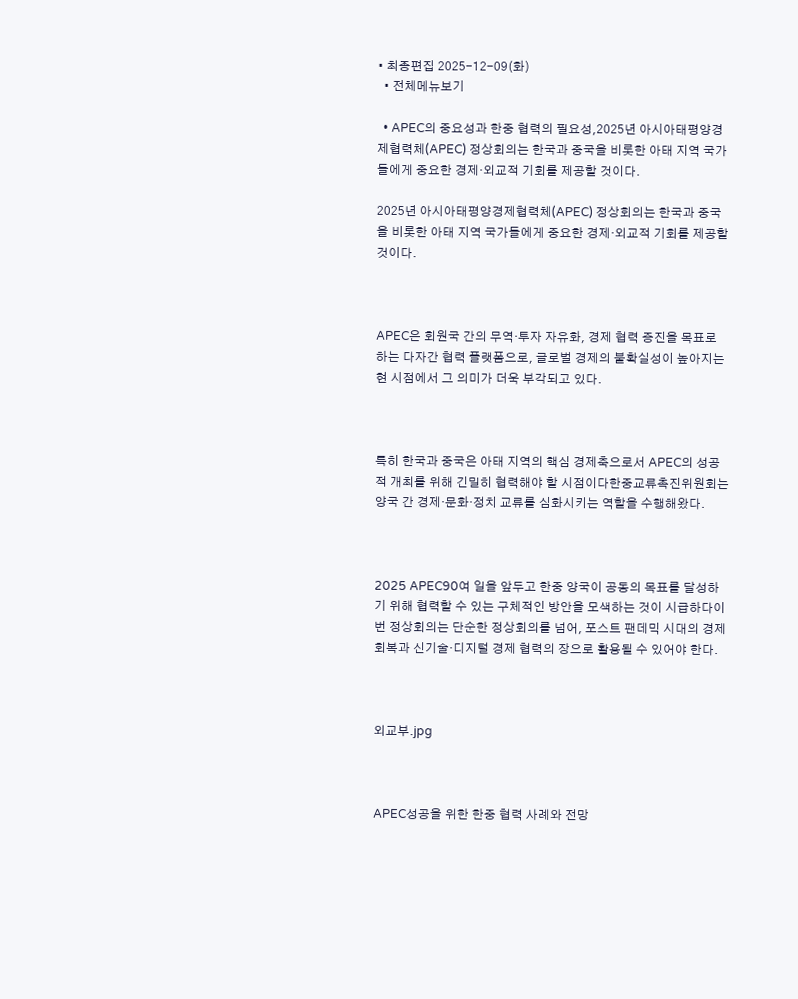• 최종편집 2025-12-09(화)
  • 전체메뉴보기

  • APEC의 중요성과 한중 협력의 필요성,2025년 아시아태평양경제협력체(APEC) 정상회의는 한국과 중국을 비롯한 아태 지역 국가들에게 중요한 경제·외교적 기회를 제공할 것이다.

2025년 아시아태평양경제협력체(APEC) 정상회의는 한국과 중국을 비롯한 아태 지역 국가들에게 중요한 경제·외교적 기회를 제공할 것이다.



APEC은 회원국 간의 무역·투자 자유화, 경제 협력 증진을 목표로 하는 다자간 협력 플랫폼으로, 글로벌 경제의 불확실성이 높아지는 현 시점에서 그 의미가 더욱 부각되고 있다.



특히 한국과 중국은 아태 지역의 핵심 경제축으로서 APEC의 성공적 개최를 위해 긴밀히 협력해야 할 시점이다한중교류촉진위원회는 양국 간 경제·문화·정치 교류를 심화시키는 역할을 수행해왔다.



2025 APEC90여 일을 앞두고 한중 양국이 공동의 목표를 달성하기 위해 협력할 수 있는 구체적인 방안을 모색하는 것이 시급하다이번 정상회의는 단순한 정상회의를 넘어, 포스트 팬데믹 시대의 경제 회복과 신기술·디지털 경제 협력의 장으로 활용될 수 있어야 한다.



외교부.jpg



APEC성공을 위한 한중 협력 사례와 전망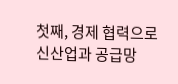첫째, 경제 협력으로 신산업과 공급망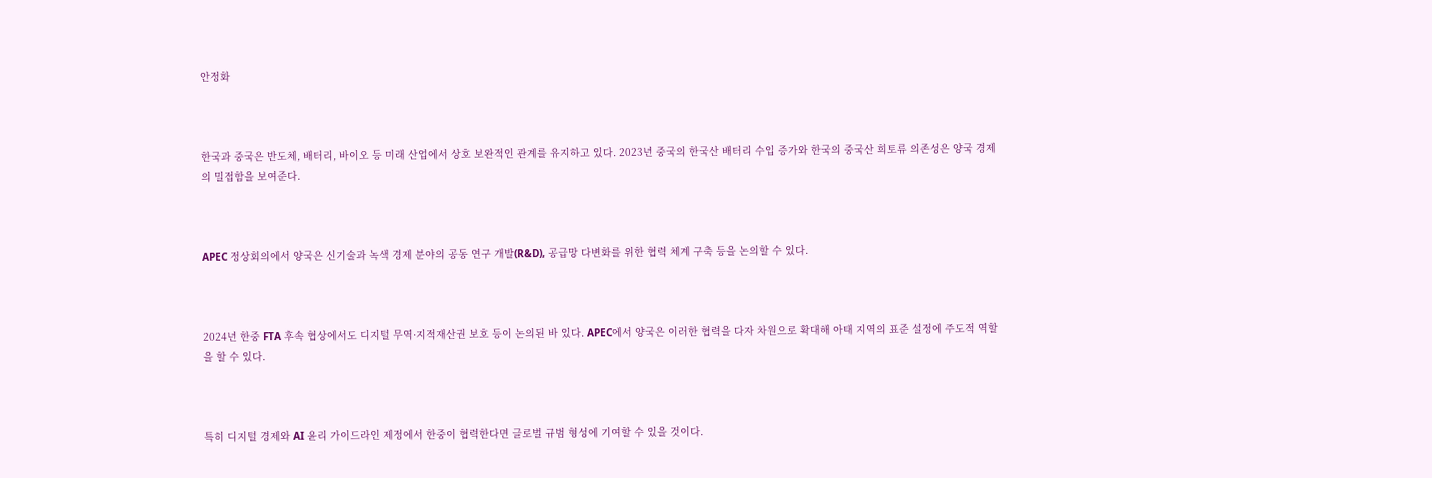안정화



한국과 중국은 반도체, 배터리, 바이오 등 미래 산업에서 상호 보완적인 관계를 유지하고 있다. 2023년 중국의 한국산 배터리 수입 증가와 한국의 중국산 희토류 의존성은 양국 경제의 밀접함을 보여준다.



APEC 정상회의에서 양국은 신기술과 녹색 경제 분야의 공동 연구 개발(R&D), 공급망 다변화를 위한 협력 체계 구축 등을 논의할 수 있다.



2024년 한중 FTA 후속 협상에서도 디지털 무역·지적재산권 보호 등이 논의된 바 있다. APEC에서 양국은 이러한 협력을 다자 차원으로 확대해 아태 지역의 표준 설정에 주도적 역할을 할 수 있다.



특히 디지털 경제와 AI 윤리 가이드라인 제정에서 한중이 협력한다면 글로벌 규범 형성에 기여할 수 있을 것이다.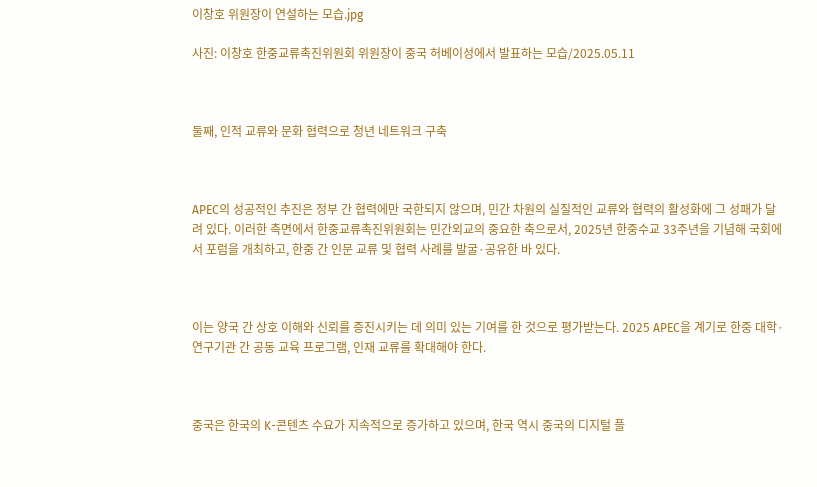이창호 위원장이 연설하는 모습.jpg

사진: 이창호 한중교류촉진위원회 위원장이 중국 허베이성에서 발표하는 모습/2025.05.11



둘째, 인적 교류와 문화 협력으로 청년 네트워크 구축



APEC의 성공적인 추진은 정부 간 협력에만 국한되지 않으며, 민간 차원의 실질적인 교류와 협력의 활성화에 그 성패가 달려 있다. 이러한 측면에서 한중교류촉진위원회는 민간외교의 중요한 축으로서, 2025년 한중수교 33주년을 기념해 국회에서 포럼을 개최하고, 한중 간 인문 교류 및 협력 사례를 발굴·공유한 바 있다.



이는 양국 간 상호 이해와 신뢰를 증진시키는 데 의미 있는 기여를 한 것으로 평가받는다. 2025 APEC을 계기로 한중 대학·연구기관 간 공동 교육 프로그램, 인재 교류를 확대해야 한다.



중국은 한국의 K-콘텐츠 수요가 지속적으로 증가하고 있으며, 한국 역시 중국의 디지털 플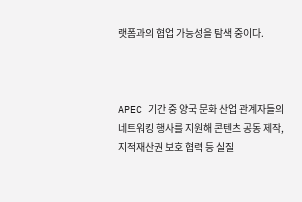랫폼과의 협업 가능성을 탐색 중이다.



APEC 기간 중 양국 문화 산업 관계자들의 네트워킹 행사를 지원해 콘텐츠 공동 제작, 지적재산권 보호 협력 등 실질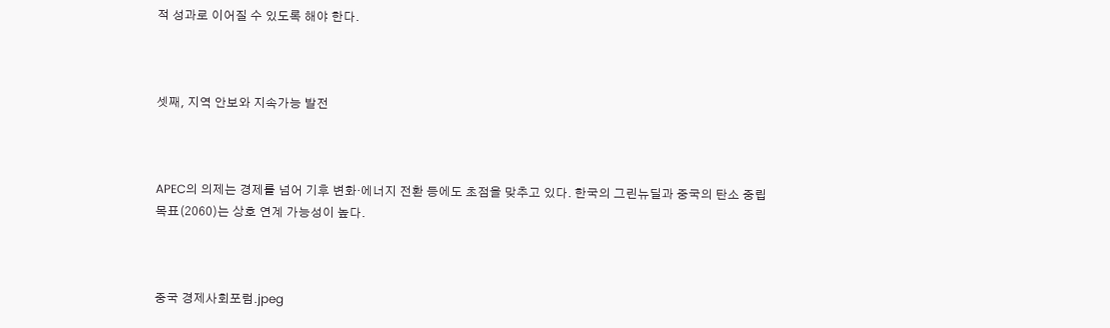적 성과로 이어질 수 있도록 해야 한다.



셋째, 지역 안보와 지속가능 발전



APEC의 의제는 경제를 넘어 기후 변화·에너지 전환 등에도 초점을 맞추고 있다. 한국의 그린뉴딜과 중국의 탄소 중립 목표(2060)는 상호 연계 가능성이 높다.



중국 경제사회포럼.jpeg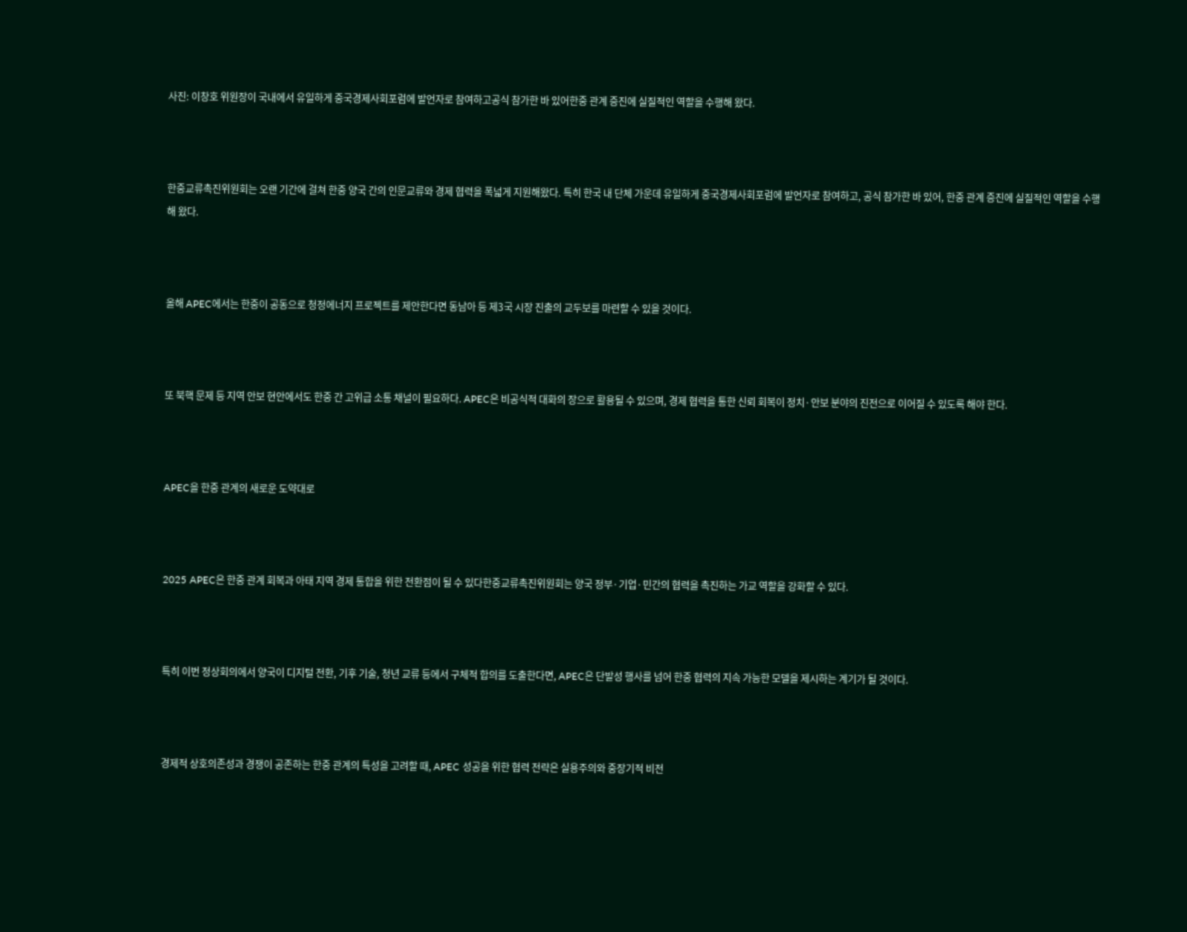사진: 이창호 위원장이 국내에서 유일하게 중국경제사회포럼에 발언자로 참여하고공식 참가한 바 있어한중 관계 증진에 실질적인 역할을 수행해 왔다.



한중교류촉진위원회는 오랜 기간에 걸쳐 한중 양국 간의 인문교류와 경제 협력을 폭넓게 지원해왔다. 특히 한국 내 단체 가운데 유일하게 중국경제사회포럼에 발언자로 참여하고, 공식 참가한 바 있어, 한중 관계 증진에 실질적인 역할을 수행해 왔다.



올해 APEC에서는 한중이 공동으로 청정에너지 프로젝트를 제안한다면 동남아 등 제3국 시장 진출의 교두보를 마련할 수 있을 것이다.



또 북핵 문제 등 지역 안보 현안에서도 한중 간 고위급 소통 채널이 필요하다. APEC은 비공식적 대화의 장으로 활용될 수 있으며, 경제 협력을 통한 신뢰 회복이 정치·안보 분야의 진전으로 이어질 수 있도록 해야 한다.



APEC을 한중 관계의 새로운 도약대로



2025 APEC은 한중 관계 회복과 아태 지역 경제 통합을 위한 전환점이 될 수 있다한중교류촉진위원회는 양국 정부·기업·민간의 협력을 촉진하는 가교 역할을 강화할 수 있다.



특히 이번 정상회의에서 양국이 디지털 전환, 기후 기술, 청년 교류 등에서 구체적 합의를 도출한다면, APEC은 단발성 행사를 넘어 한중 협력의 지속 가능한 모델을 제시하는 계기가 될 것이다.



경제적 상호의존성과 경쟁이 공존하는 한중 관계의 특성을 고려할 때, APEC 성공을 위한 협력 전략은 실용주의와 중장기적 비전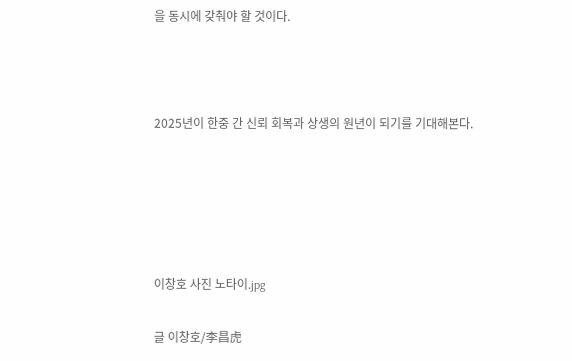을 동시에 갖춰야 할 것이다.



2025년이 한중 간 신뢰 회복과 상생의 원년이 되기를 기대해본다.





이창호 사진 노타이.jpg

글 이창호/李昌虎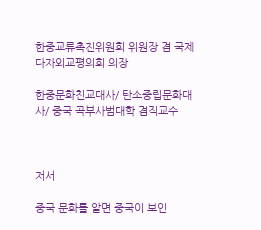한중교류촉진위원회 위원장 겸 국제다자외교평의회 의장

한중문화친교대사/ 탄소중립문화대사/ 중국 곡부사범대학 겸직교수



저서

중국 문화를 알면 중국이 보인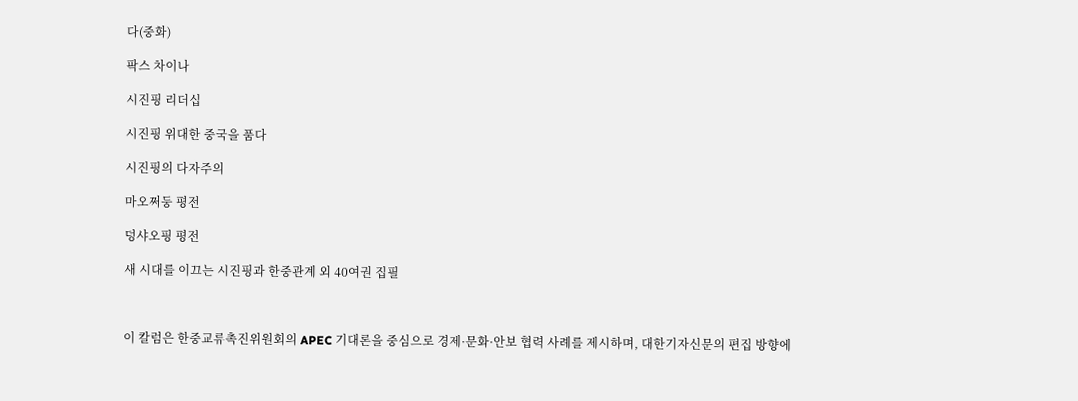다(중화)

팍스 차이나

시진핑 리더십

시진핑 위대한 중국을 품다

시진핑의 다자주의

마오쩌둥 평전

덩샤오핑 평전

새 시대를 이끄는 시진핑과 한중관계 외 40여권 집필



이 칼럼은 한중교류촉진위원회의 APEC 기대론을 중심으로 경제·문화·안보 협력 사례를 제시하며, 대한기자신문의 편집 방향에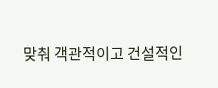맞춰 객관적이고 건설적인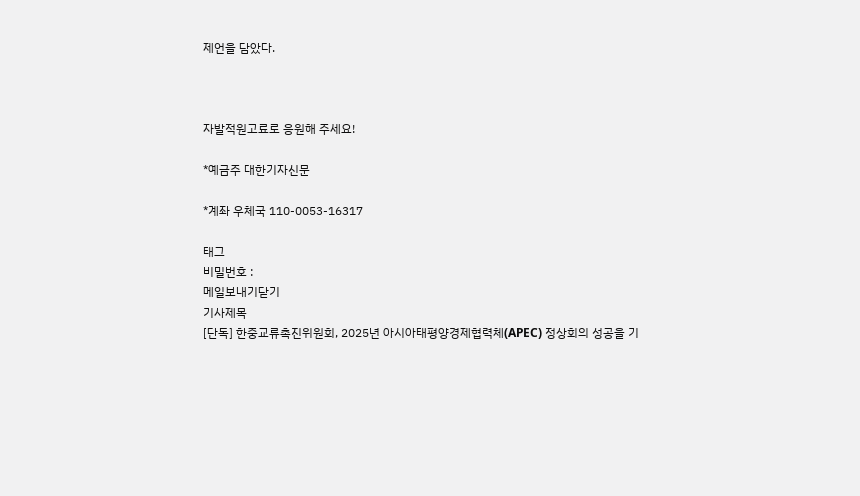제언을 담았다.



자발적원고료로 응원해 주세요!

*예금주 대한기자신문

*계좌 우체국 110-0053-16317

태그
비밀번호 :
메일보내기닫기
기사제목
[단독] 한중교류촉진위원회, 2025년 아시아태평양경제협력체(APEC) 정상회의 성공을 기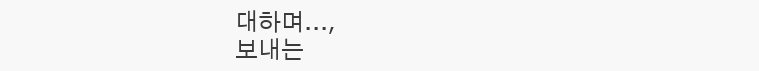대하며...,
보내는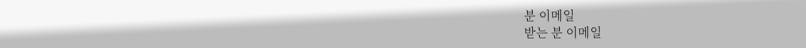분 이메일
받는 분 이메일